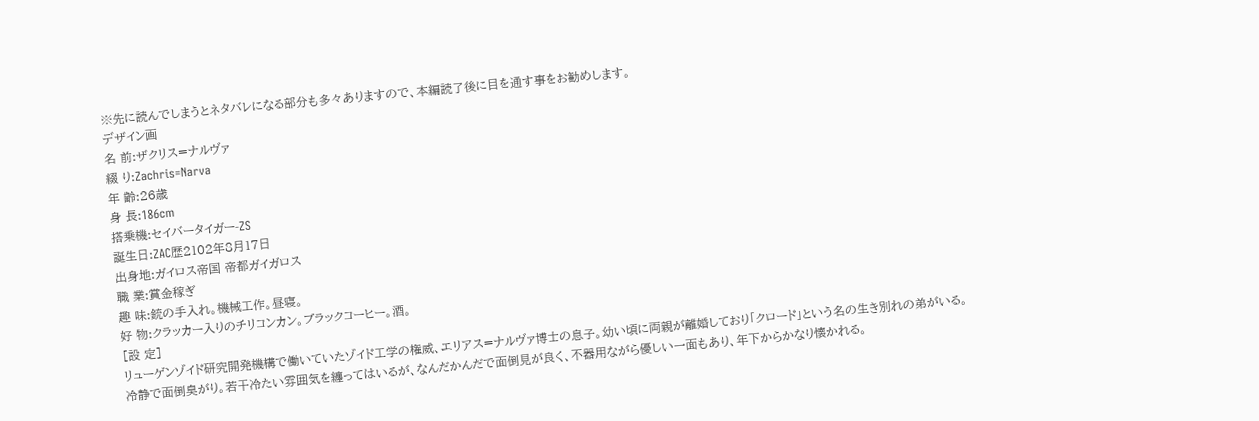※先に読んでしまうとネタバレになる部分も多々ありますので、本編読了後に目を通す事をお勧めします。
デザイン画
名 前:ザクリス=ナルヴァ
綴 り:Zachris=Narva
年 齢:26歳
身 長:186cm
搭乗機:セイバータイガー-ZS
誕生日:ZAC歴2102年8月17日
出身地:ガイロス帝国 帝都ガイガロス
職 業:賞金稼ぎ
趣 味:銃の手入れ。機械工作。昼寝。
好 物:クラッカー入りのチリコンカン。ブラックコーヒー。酒。
[設 定]
リューゲンゾイド研究開発機構で働いていたゾイド工学の権威、エリアス=ナルヴァ博士の息子。幼い頃に両親が離婚しており「クロード」という名の生き別れの弟がいる。
冷静で面倒臭がり。若干冷たい雰囲気を纏ってはいるが、なんだかんだで面倒見が良く、不器用ながら優しい一面もあり、年下からかなり懐かれる。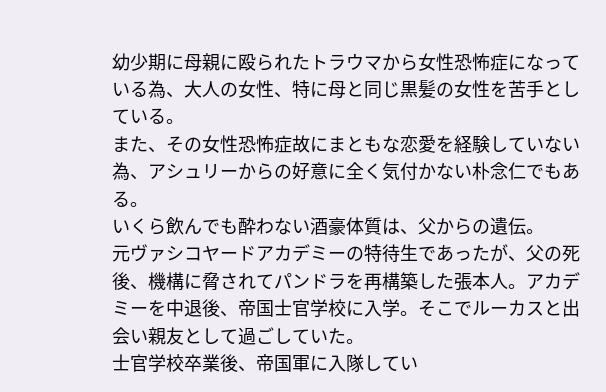幼少期に母親に殴られたトラウマから女性恐怖症になっている為、大人の女性、特に母と同じ黒髪の女性を苦手としている。
また、その女性恐怖症故にまともな恋愛を経験していない為、アシュリーからの好意に全く気付かない朴念仁でもある。
いくら飲んでも酔わない酒豪体質は、父からの遺伝。
元ヴァシコヤードアカデミーの特待生であったが、父の死後、機構に脅されてパンドラを再構築した張本人。アカデミーを中退後、帝国士官学校に入学。そこでルーカスと出会い親友として過ごしていた。
士官学校卒業後、帝国軍に入隊してい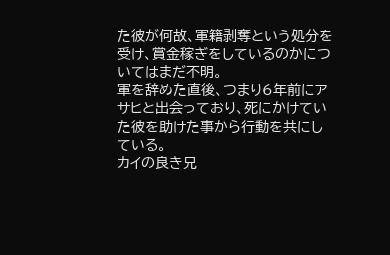た彼が何故、軍籍剥奪という処分を受け、賞金稼ぎをしているのかについてはまだ不明。
軍を辞めた直後、つまり6年前にアサヒと出会っており、死にかけていた彼を助けた事から行動を共にしている。
カイの良き兄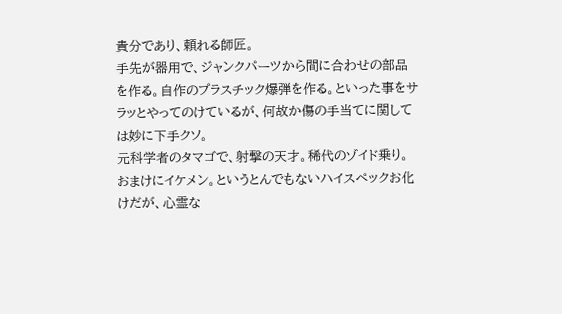貴分であり、頼れる師匠。
手先が器用で、ジャンクパーツから間に合わせの部品を作る。自作のプラスチック爆弾を作る。といった事をサラッとやってのけているが、何故か傷の手当てに関しては妙に下手クソ。
元科学者のタマゴで、射撃の天才。稀代のゾイド乗り。おまけにイケメン。というとんでもないハイスペックお化けだが、心霊な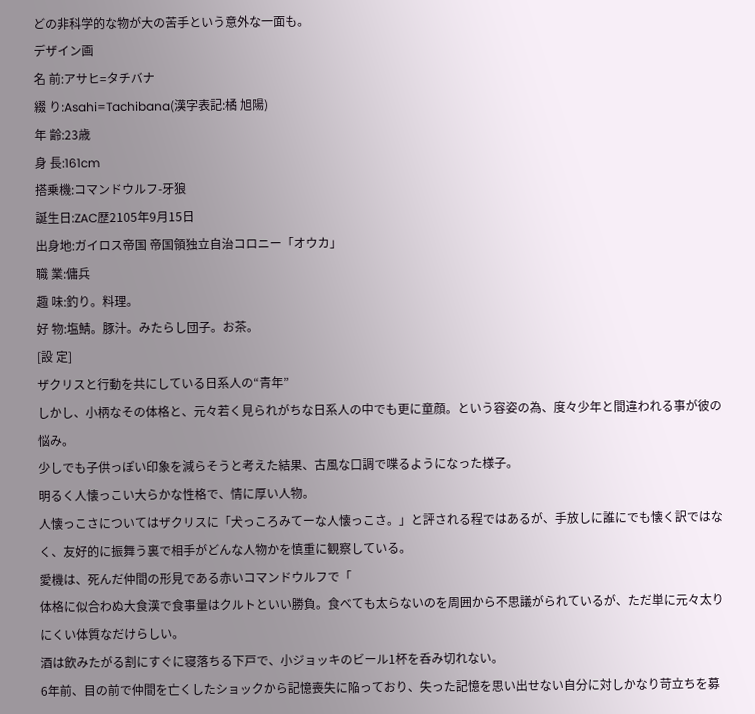どの非科学的な物が大の苦手という意外な一面も。
デザイン画
名 前:アサヒ=タチバナ
綴 り:Asahi=Tachibana(漢字表記:橘 旭陽)
年 齢:23歳
身 長:161cm
搭乗機:コマンドウルフ-牙狼
誕生日:ZAC歴2105年9月15日
出身地:ガイロス帝国 帝国領独立自治コロニー「オウカ」
職 業:傭兵
趣 味:釣り。料理。
好 物:塩鯖。豚汁。みたらし団子。お茶。
[設 定]
ザクリスと行動を共にしている日系人の“青年”
しかし、小柄なその体格と、元々若く見られがちな日系人の中でも更に童顔。という容姿の為、度々少年と間違われる事が彼の悩み。
少しでも子供っぽい印象を減らそうと考えた結果、古風な口調で喋るようになった様子。
明るく人懐っこい大らかな性格で、情に厚い人物。
人懐っこさについてはザクリスに「犬っころみてーな人懐っこさ。」と評される程ではあるが、手放しに誰にでも懐く訳ではなく、友好的に振舞う裏で相手がどんな人物かを慎重に観察している。
愛機は、死んだ仲間の形見である赤いコマンドウルフで「
体格に似合わぬ大食漢で食事量はクルトといい勝負。食べても太らないのを周囲から不思議がられているが、ただ単に元々太りにくい体質なだけらしい。
酒は飲みたがる割にすぐに寝落ちる下戸で、小ジョッキのビール1杯を呑み切れない。
6年前、目の前で仲間を亡くしたショックから記憶喪失に陥っており、失った記憶を思い出せない自分に対しかなり苛立ちを募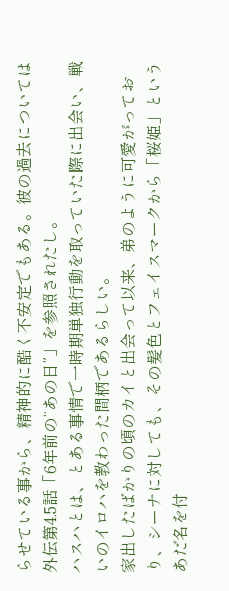らせている事から、精神的に酷く不安定でもある。彼の過去については外伝第4.5話「6年前の“あの日”」を参照されたし。
ハスハとは、とある事情で一時期単独行動を取っていた際に出会い、戦いのイロハを教わった間柄であるらしい。
家出したばかりの頃のカイと出会って以来、弟のように可愛がっており、シーナに対しても、その髪色とフェイスマークから「桜姫」というあだ名を付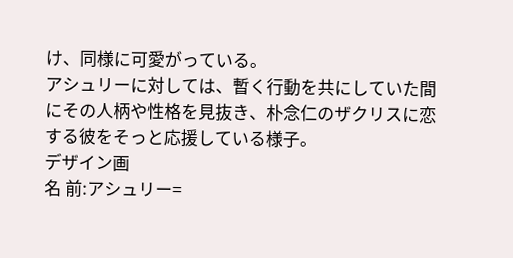け、同様に可愛がっている。
アシュリーに対しては、暫く行動を共にしていた間にその人柄や性格を見抜き、朴念仁のザクリスに恋する彼をそっと応援している様子。
デザイン画
名 前:アシュリー=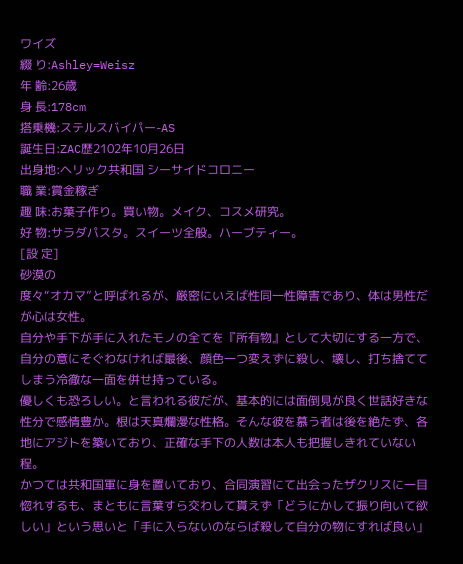ワイズ
綴 り:Ashley=Weisz
年 齢:26歳
身 長:178cm
搭乗機:ステルスバイパー-AS
誕生日:ZAC歴2102年10月26日
出身地:ヘリック共和国 シーサイドコロニー
職 業:賞金稼ぎ
趣 味:お菓子作り。買い物。メイク、コスメ研究。
好 物:サラダパスタ。スイーツ全般。ハーブティー。
[設 定]
砂漠の
度々“オカマ”と呼ばれるが、厳密にいえば性同一性障害であり、体は男性だが心は女性。
自分や手下が手に入れたモノの全てを『所有物』として大切にする一方で、自分の意にそぐわなければ最後、顔色一つ変えずに殺し、壊し、打ち捨ててしまう冷徹な一面を併せ持っている。
優しくも恐ろしい。と言われる彼だが、基本的には面倒見が良く世話好きな性分で感情豊か。根は天真爛漫な性格。そんな彼を慕う者は後を絶たず、各地にアジトを築いており、正確な手下の人数は本人も把握しきれていない程。
かつては共和国軍に身を置いており、合同演習にて出会ったザクリスに一目惚れするも、まともに言葉すら交わして貰えず「どうにかして振り向いて欲しい」という思いと「手に入らないのならば殺して自分の物にすれば良い」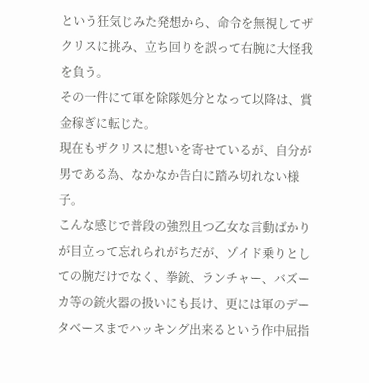という狂気じみた発想から、命令を無視してザクリスに挑み、立ち回りを誤って右腕に大怪我を負う。
その一件にて軍を除隊処分となって以降は、賞金稼ぎに転じた。
現在もザクリスに想いを寄せているが、自分が男である為、なかなか告白に踏み切れない様子。
こんな感じで普段の強烈且つ乙女な言動ばかりが目立って忘れられがちだが、ゾイド乗りとしての腕だけでなく、拳銃、ランチャー、バズーカ等の銃火器の扱いにも長け、更には軍のデータベースまでハッキング出来るという作中屈指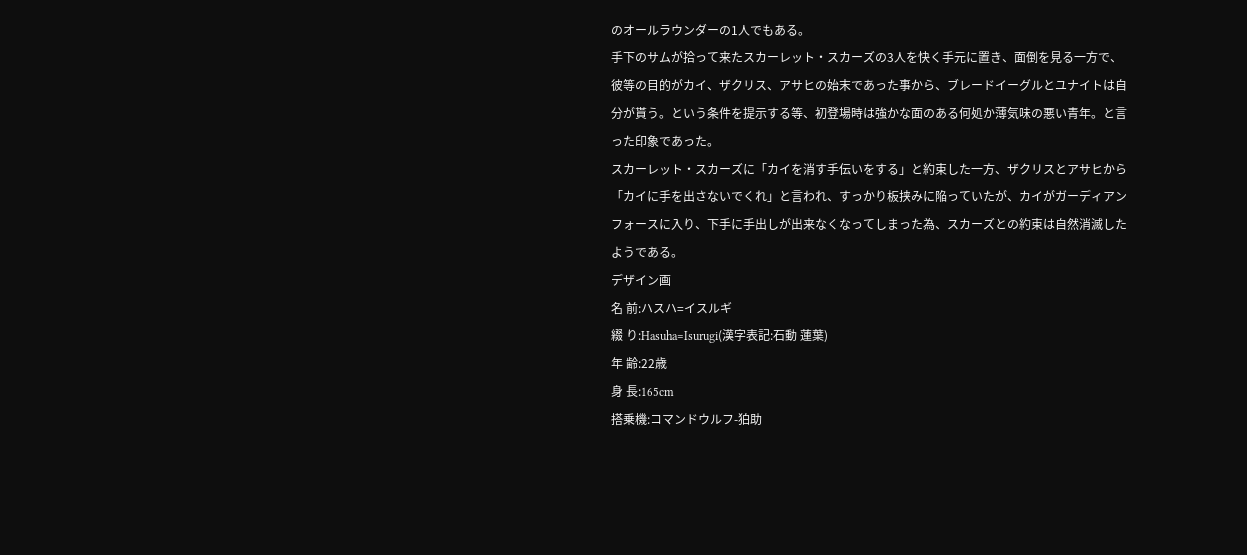のオールラウンダーの1人でもある。
手下のサムが拾って来たスカーレット・スカーズの3人を快く手元に置き、面倒を見る一方で、彼等の目的がカイ、ザクリス、アサヒの始末であった事から、ブレードイーグルとユナイトは自分が貰う。という条件を提示する等、初登場時は強かな面のある何処か薄気味の悪い青年。と言った印象であった。
スカーレット・スカーズに「カイを消す手伝いをする」と約束した一方、ザクリスとアサヒから「カイに手を出さないでくれ」と言われ、すっかり板挟みに陥っていたが、カイがガーディアンフォースに入り、下手に手出しが出来なくなってしまった為、スカーズとの約束は自然消滅したようである。
デザイン画
名 前:ハスハ=イスルギ
綴 り:Hasuha=Isurugi(漢字表記:石動 蓮葉)
年 齢:22歳
身 長:165cm
搭乗機:コマンドウルフ-狛助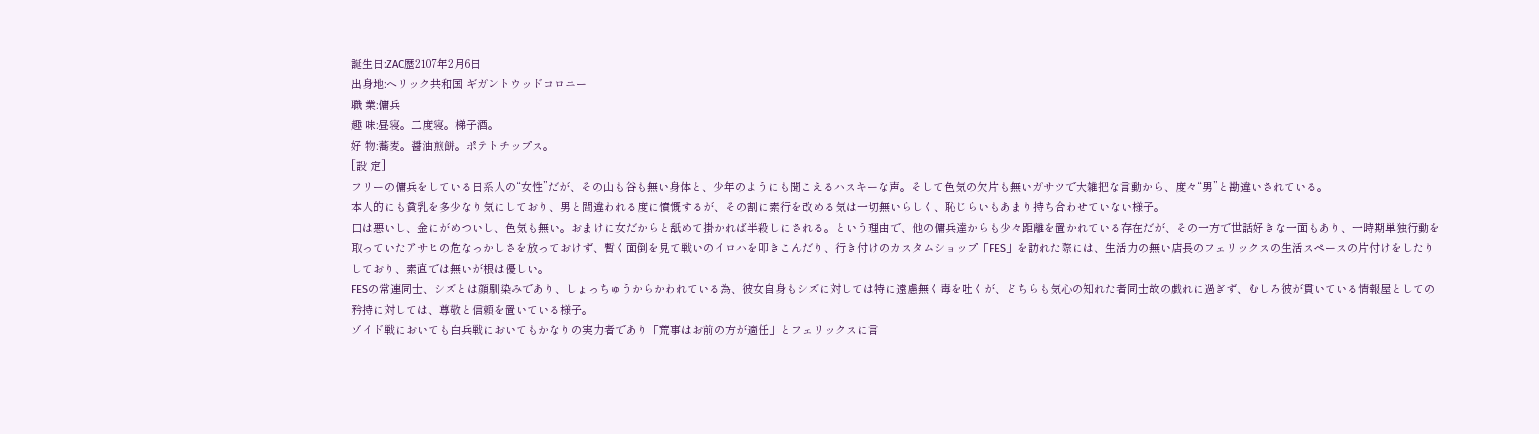誕生日:ZAC歴2107年2月6日
出身地:ヘリック共和国 ギガントウッドコロニー
職 業:傭兵
趣 味:昼寝。二度寝。梯子酒。
好 物:蕎麦。醤油煎餅。ポテトチップス。
[設 定]
フリーの傭兵をしている日系人の“女性”だが、その山も谷も無い身体と、少年のようにも聞こえるハスキーな声。そして色気の欠片も無いガサツで大雑把な言動から、度々“男”と勘違いされている。
本人的にも貧乳を多少なり気にしており、男と間違われる度に憤慨するが、その割に素行を改める気は一切無いらしく、恥じらいもあまり持ち合わせていない様子。
口は悪いし、金にがめついし、色気も無い。おまけに女だからと舐めて掛かれば半殺しにされる。という理由で、他の傭兵達からも少々距離を置かれている存在だが、その一方で世話好きな一面もあり、一時期単独行動を取っていたアサヒの危なっかしさを放っておけず、暫く面倒を見て戦いのイロハを叩きこんだり、行き付けのカスタムショップ「FES」を訪れた際には、生活力の無い店長のフェリックスの生活スペースの片付けをしたりしており、素直では無いが根は優しい。
FESの常連同士、シズとは顔馴染みであり、しょっちゅうからかわれている為、彼女自身もシズに対しては特に遠慮無く毒を吐くが、どちらも気心の知れた者同士故の戯れに過ぎず、むしろ彼が貫いている情報屋としての矜持に対しては、尊敬と信頼を置いている様子。
ゾイド戦においても白兵戦においてもかなりの実力者であり「荒事はお前の方が適任」とフェリックスに言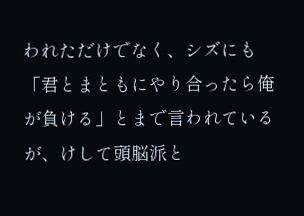われただけでなく、シズにも「君とまともにやり合ったら俺が負ける」とまで言われているが、けして頭脳派と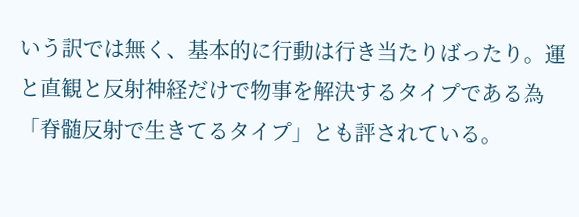いう訳では無く、基本的に行動は行き当たりばったり。運と直観と反射神経だけで物事を解決するタイプである為「脊髄反射で生きてるタイプ」とも評されている。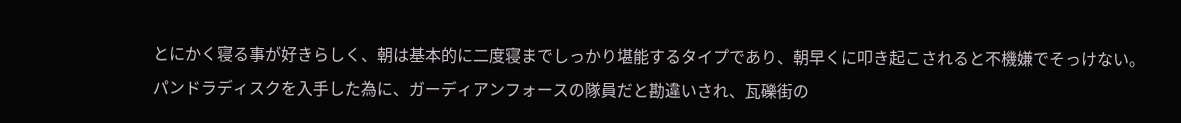とにかく寝る事が好きらしく、朝は基本的に二度寝までしっかり堪能するタイプであり、朝早くに叩き起こされると不機嫌でそっけない。
パンドラディスクを入手した為に、ガーディアンフォースの隊員だと勘違いされ、瓦礫街の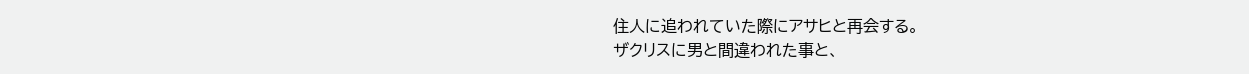住人に追われていた際にアサヒと再会する。
ザクリスに男と間違われた事と、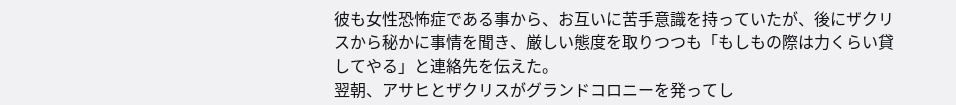彼も女性恐怖症である事から、お互いに苦手意識を持っていたが、後にザクリスから秘かに事情を聞き、厳しい態度を取りつつも「もしもの際は力くらい貸してやる」と連絡先を伝えた。
翌朝、アサヒとザクリスがグランドコロニーを発ってし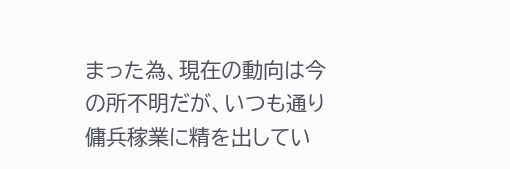まった為、現在の動向は今の所不明だが、いつも通り傭兵稼業に精を出してい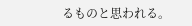るものと思われる。